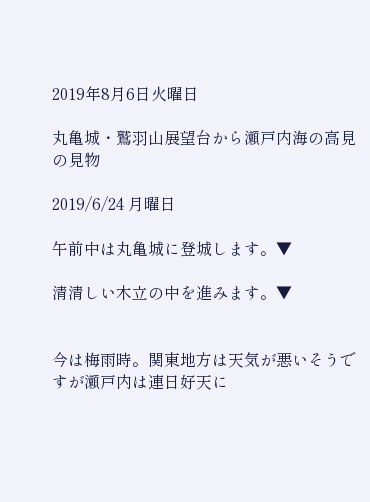2019年8月6日火曜日

丸亀城・鷲羽山展望台から瀬戸内海の高見の見物

2019/6/24 月曜日

午前中は丸亀城に登城します。▼

清清しい木立の中を進みます。▼


今は梅雨時。関東地方は天気が悪いそうですが瀬戸内は連日好天に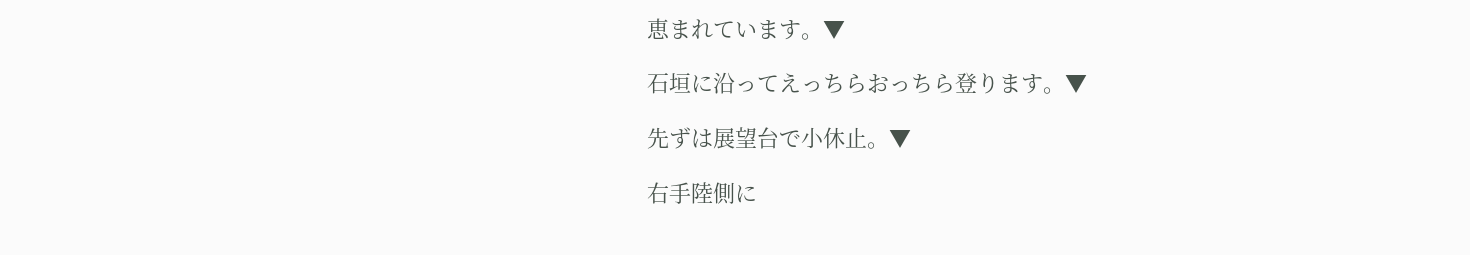恵まれています。▼

石垣に沿ってえっちらおっちら登ります。▼

先ずは展望台で小休止。▼

右手陸側に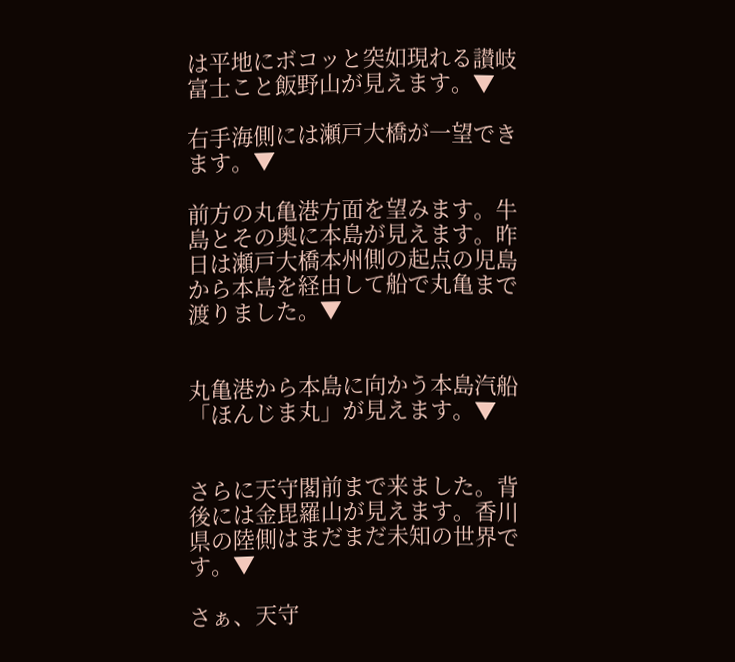は平地にボコッと突如現れる讃岐富士こと飯野山が見えます。▼

右手海側には瀬戸大橋が一望できます。▼

前方の丸亀港方面を望みます。牛島とその奥に本島が見えます。昨日は瀬戸大橋本州側の起点の児島から本島を経由して船で丸亀まで渡りました。▼


丸亀港から本島に向かう本島汽船「ほんじま丸」が見えます。▼


さらに天守閣前まで来ました。背後には金毘羅山が見えます。香川県の陸側はまだまだ未知の世界です。▼

さぁ、天守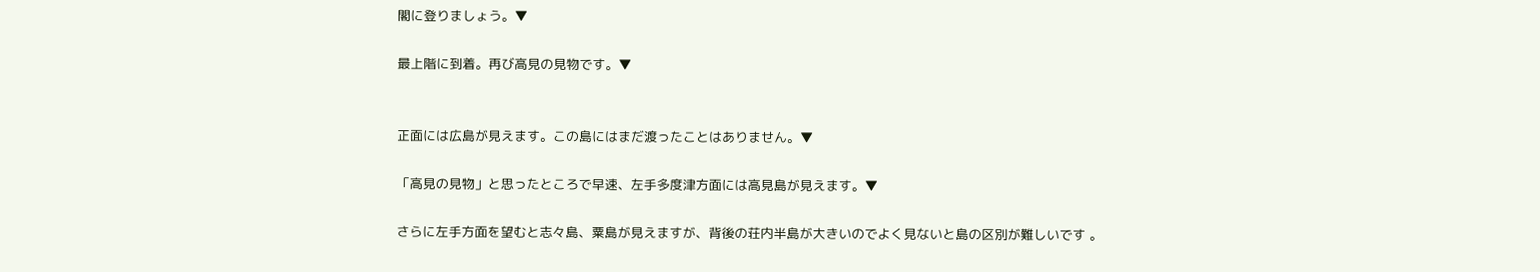閣に登りましょう。▼

最上階に到着。再び高見の見物です。▼


正面には広島が見えます。この島にはまだ渡ったことはありません。▼

「高見の見物」と思ったところで早速、左手多度津方面には高見島が見えます。▼

さらに左手方面を望むと志々島、粟島が見えますが、背後の荘内半島が大きいのでよく見ないと島の区別が難しいです 。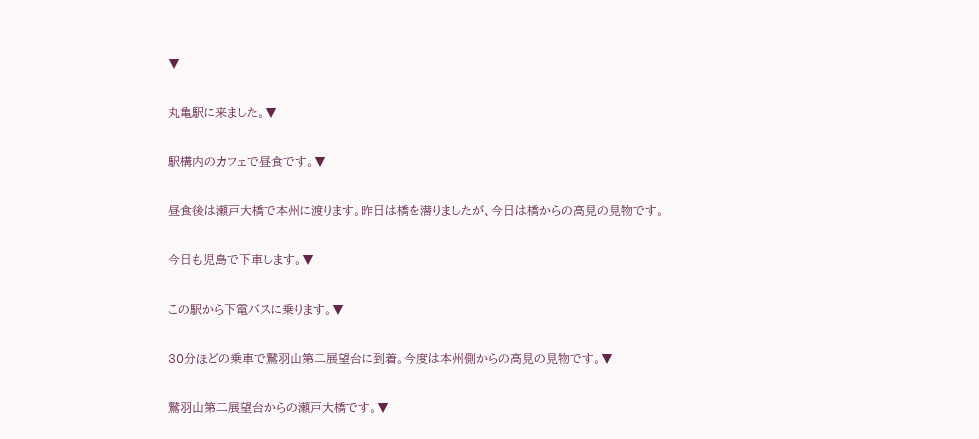▼

丸亀駅に来ました。▼

駅構内のカフェで昼食です。▼

昼食後は瀬戸大橋で本州に渡ります。昨日は橋を潜りましたが、今日は橋からの高見の見物です。

今日も児島で下車します。▼

この駅から下電バスに乗ります。▼

30分ほどの乗車で鷲羽山第二展望台に到着。今度は本州側からの高見の見物です。▼

鷲羽山第二展望台からの瀬戸大橋です。▼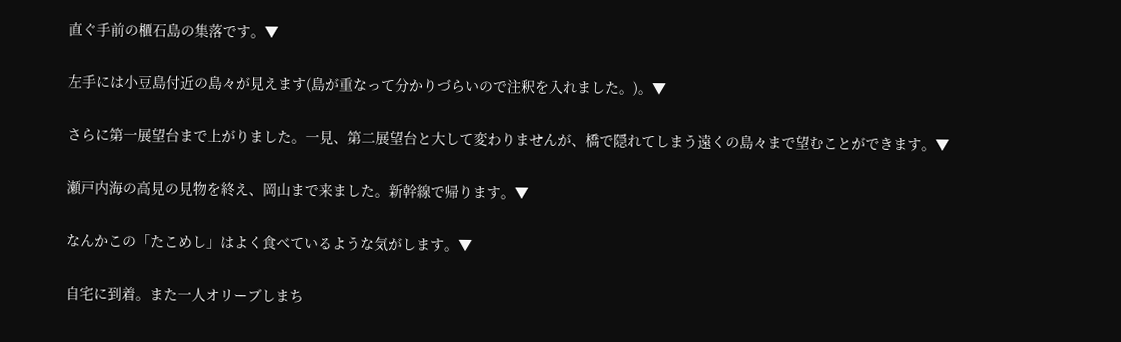直ぐ手前の櫃石島の集落です。▼

左手には小豆島付近の島々が見えます(島が重なって分かりづらいので注釈を入れました。)。▼

さらに第一展望台まで上がりました。一見、第二展望台と大して変わりませんが、橋で隠れてしまう遠くの島々まで望むことができます。▼

瀬戸内海の高見の見物を終え、岡山まで来ました。新幹線で帰ります。▼

なんかこの「たこめし」はよく食べているような気がします。▼

自宅に到着。また一人オリーブしまち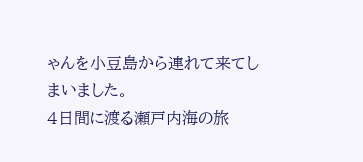ゃんを小豆島から連れて来てしまいました。
4日間に渡る瀬戸内海の旅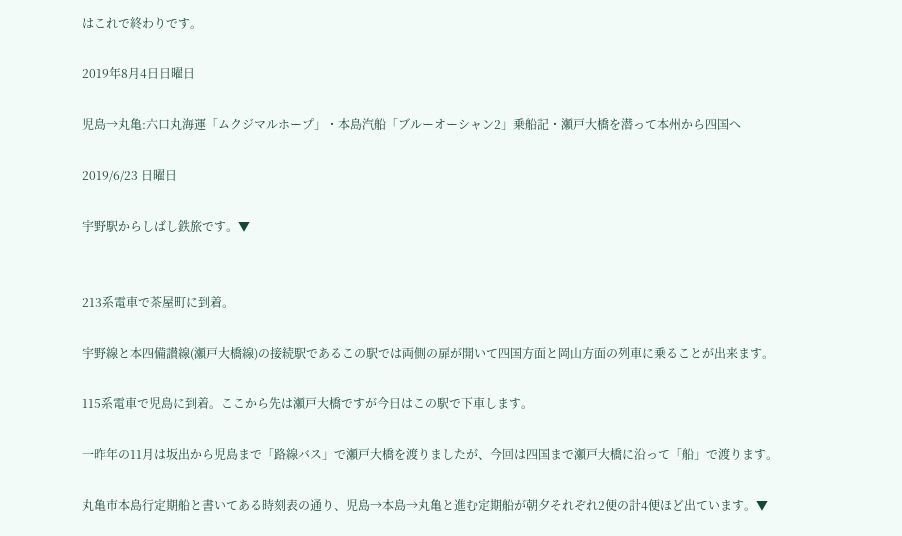はこれで終わりです。

2019年8月4日日曜日

児島→丸亀:六口丸海運「ムクジマルホープ」・本島汽船「ブルーオーシャン2」乗船記・瀬戸大橋を潜って本州から四国へ

2019/6/23 日曜日

宇野駅からしばし鉄旅です。▼


213系電車で茶屋町に到着。

宇野線と本四備讃線(瀬戸大橋線)の接続駅であるこの駅では両側の扉が開いて四国方面と岡山方面の列車に乗ることが出来ます。

115系電車で児島に到着。ここから先は瀬戸大橋ですが今日はこの駅で下車します。

一昨年の11月は坂出から児島まで「路線バス」で瀬戸大橋を渡りましたが、今回は四国まで瀬戸大橋に沿って「船」で渡ります。

丸亀市本島行定期船と書いてある時刻表の通り、児島→本島→丸亀と進む定期船が朝夕それぞれ2便の計4便ほど出ています。▼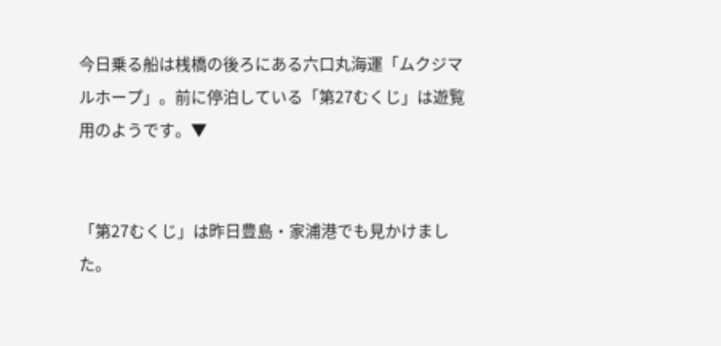今日乗る船は桟橋の後ろにある六口丸海運「ムクジマルホープ」。前に停泊している「第27むくじ」は遊覧用のようです。▼


「第27むくじ」は昨日豊島・家浦港でも見かけました。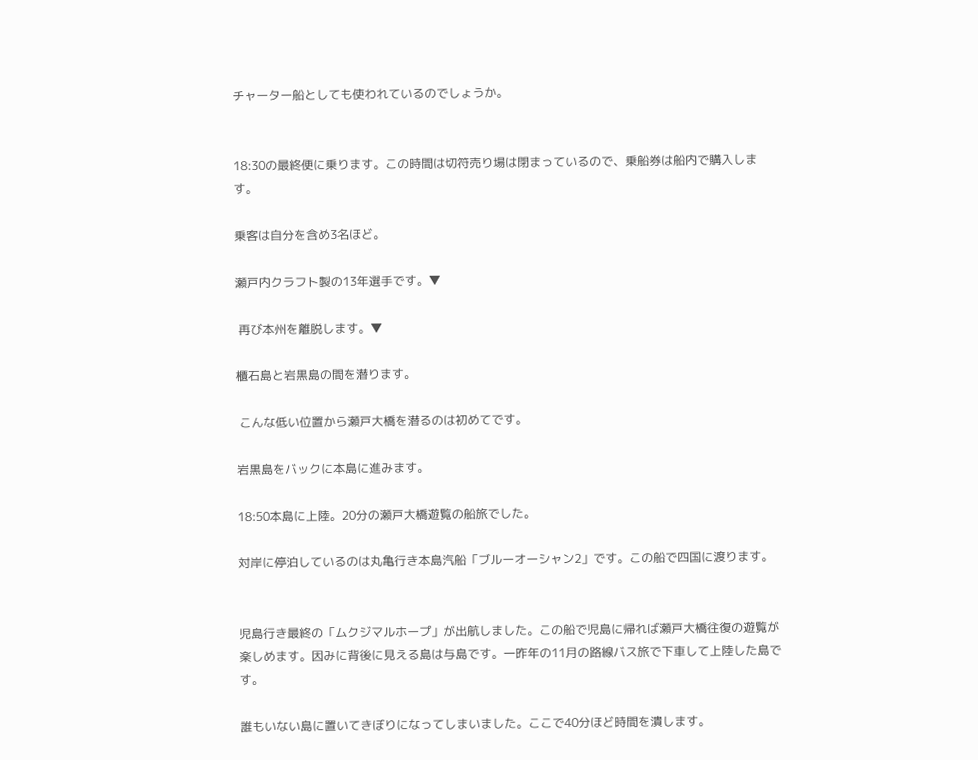チャーター船としても使われているのでしょうか。


18:30の最終便に乗ります。この時間は切符売り場は閉まっているので、乗船券は船内で購入します。

乗客は自分を含め3名ほど。

瀬戸内クラフト製の13年選手です。▼

 再び本州を離脱します。▼

櫃石島と岩黒島の間を潜ります。

 こんな低い位置から瀬戸大橋を潜るのは初めてです。

岩黒島をバックに本島に進みます。

18:50本島に上陸。20分の瀬戸大橋遊覧の船旅でした。

対岸に停泊しているのは丸亀行き本島汽船「ブルーオーシャン2」です。この船で四国に渡ります。


児島行き最終の「ムクジマルホープ」が出航しました。この船で児島に帰れば瀬戸大橋往復の遊覧が楽しめます。因みに背後に見える島は与島です。一昨年の11月の路線バス旅で下車して上陸した島です。

誰もいない島に置いてきぼりになってしまいました。ここで40分ほど時間を潰します。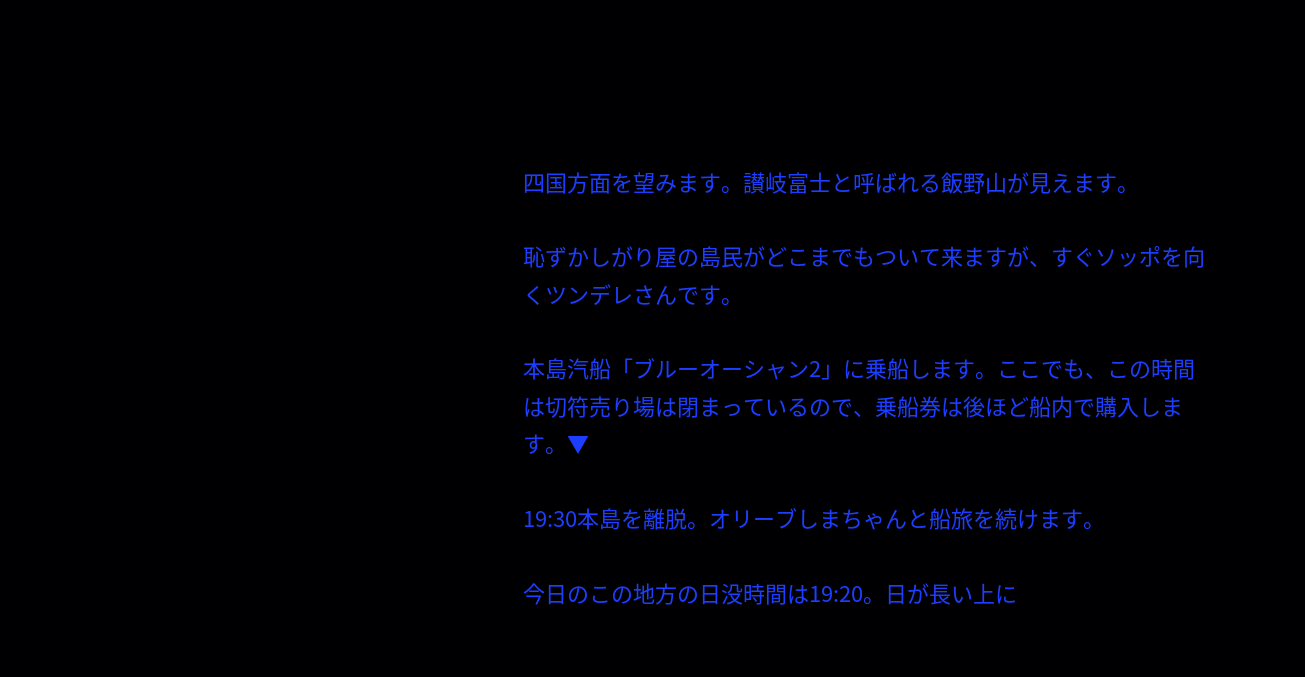四国方面を望みます。讃岐富士と呼ばれる飯野山が見えます。

恥ずかしがり屋の島民がどこまでもついて来ますが、すぐソッポを向くツンデレさんです。

本島汽船「ブルーオーシャン2」に乗船します。ここでも、この時間は切符売り場は閉まっているので、乗船券は後ほど船内で購入します。▼

19:30本島を離脱。オリーブしまちゃんと船旅を続けます。

今日のこの地方の日没時間は19:20。日が長い上に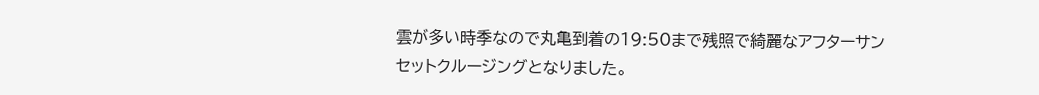雲が多い時季なので丸亀到着の19:50まで残照で綺麗なアフターサンセットクルージングとなりました。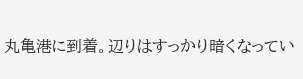丸亀港に到着。辺りはすっかり暗くなってい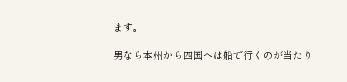ます。

男なら本州から四国へは船で行くのが当たり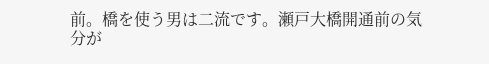前。橋を使う男は二流です。瀬戸大橋開通前の気分が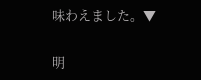味わえました。▼

明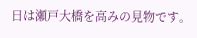日は瀬戸大橋を高みの見物です。